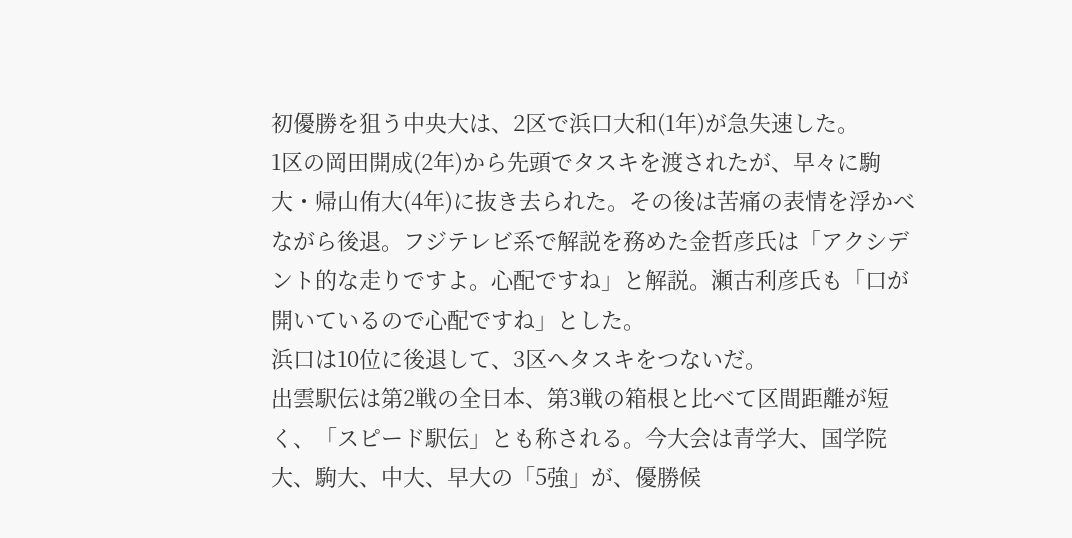初優勝を狙う中央大は、2区で浜口大和(1年)が急失速した。
1区の岡田開成(2年)から先頭でタスキを渡されたが、早々に駒大・帰山侑大(4年)に抜き去られた。その後は苦痛の表情を浮かべながら後退。フジテレビ系で解説を務めた金哲彦氏は「アクシデント的な走りですよ。心配ですね」と解説。瀬古利彦氏も「口が開いているので心配ですね」とした。
浜口は10位に後退して、3区へタスキをつないだ。
出雲駅伝は第2戦の全日本、第3戦の箱根と比べて区間距離が短く、「スピード駅伝」とも称される。今大会は青学大、国学院大、駒大、中大、早大の「5強」が、優勝候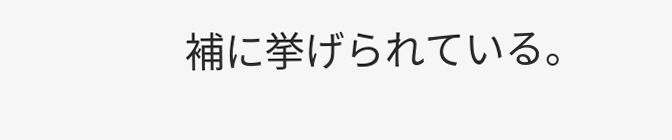補に挙げられている。